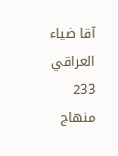آقا ضياء العراقي
233
منهاج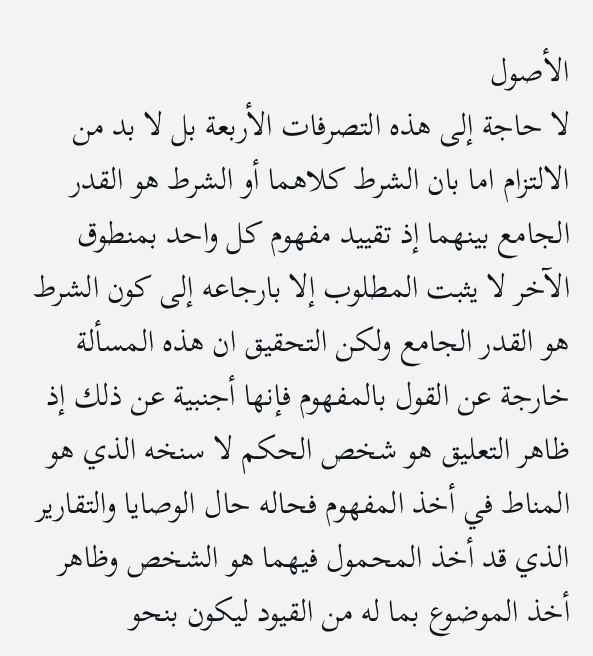الأصول
لا حاجة إلى هذه التصرفات الأربعة بل لا بد من الالتزام اما بان الشرط كلاهما أو الشرط هو القدر الجامع بينهما إذ تقييد مفهوم كل واحد بمنطوق الآخر لا يثبت المطلوب إلا بارجاعه إلى كون الشرط هو القدر الجامع ولكن التحقيق ان هذه المسألة خارجة عن القول بالمفهوم فإنها أجنبية عن ذلك إذ ظاهر التعليق هو شخص الحكم لا سنخه الذي هو المناط في أخذ المفهوم فحاله حال الوصايا والتقارير الذي قد أخذ المحمول فيهما هو الشخص وظاهر أخذ الموضوع بما له من القيود ليكون بنحو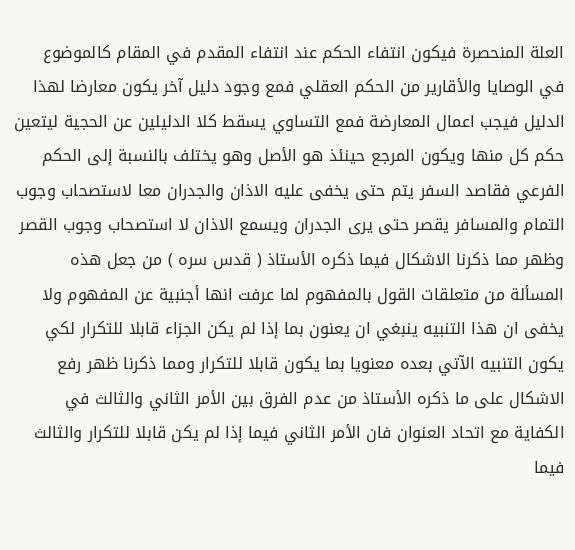العلة المنحصرة فيكون انتفاء الحكم عند انتفاء المقدم في المقام كالموضوع في الوصايا والأقارير من الحكم العقلي فمع وجود دليل آخر يكون معارضا لهذا الدليل فيجب اعمال المعارضة فمع التساوي يسقط كلا الدليلين عن الحجية ليتعين حكم كل منها ويكون المرجع حينئذ هو الأصل وهو يختلف بالنسبة إلى الحكم الفرعي فقاصد السفر يتم حتى يخفى عليه الاذان والجدران معا لاستصحاب وجوب التمام والمسافر يقصر حتى يرى الجدران ويسمع الاذان لا استصحاب وجوب القصر وظهر مما ذكرنا الاشكال فيما ذكره الأستاذ ( قدس سره ) من جعل هذه المسألة من متعلقات القول بالمفهوم لما عرفت انها أجنبية عن المفهوم ولا يخفى ان هذا التنبيه ينبغي ان يعنون بما إذا لم يكن الجزاء قابلا للتكرار لكي يكون التنبيه الآتي بعده معنويا بما يكون قابلا للتكرار ومما ذكرنا ظهر رفع الاشكال على ما ذكره الأستاذ من عدم الفرق بين الأمر الثاني والثالث في الكفاية مع اتحاد العنوان فان الأمر الثاني فيما إذا لم يكن قابلا للتكرار والثالث فيما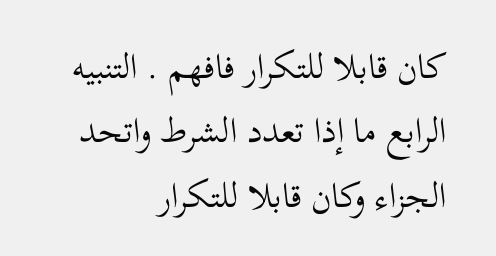كان قابلا للتكرار فافهم . التنبيه الرابع ما إذا تعدد الشرط واتحد الجزاء وكان قابلا للتكرار